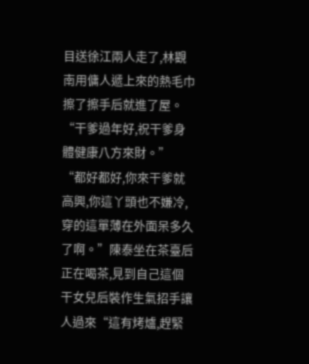目送徐江兩人走了,林觀南用傭人遞上來的熱毛巾擦了擦手后就進了屋。
“干爹過年好,祝干爹身體健康八方來財。”
“都好都好,你來干爹就高興,你這丫頭也不嫌冷,穿的這單薄在外面呆多久了啊。”陳泰坐在茶臺后正在喝茶,見到自己這個干女兒后裝作生氣招手讓人過來“這有烤爐,趕緊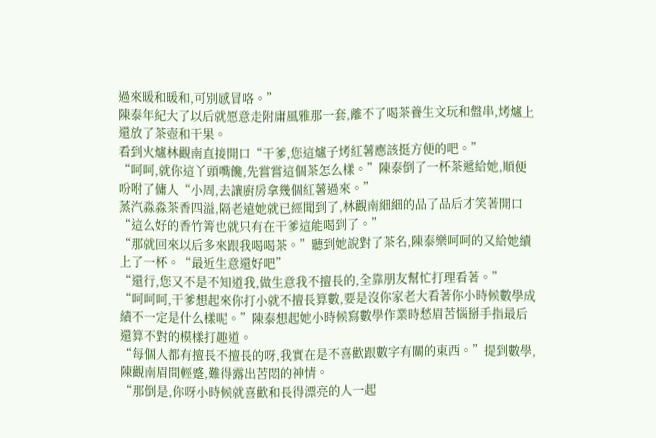過來暖和暖和,可別感冒咯。”
陳泰年紀大了以后就愿意走附庸風雅那一套,離不了喝茶養生文玩和盤串,烤爐上還放了茶壺和干果。
看到火爐林觀南直接開口“干爹,您這爐子烤紅薯應該挺方便的吧。”
“呵呵,就你這丫頭嘴饞,先嘗嘗這個茶怎么樣。”陳泰倒了一杯茶遞給她,順便吩咐了傭人“小周,去讓廚房拿幾個紅薯過來。”
蒸汽淼淼茶香四溢,隔老遠她就已經聞到了,林觀南細細的品了品后才笑著開口“這么好的香竹箐也就只有在干爹這能喝到了。”
“那就回來以后多來跟我喝喝茶。”聽到她說對了茶名,陳泰樂呵呵的又給她續上了一杯。“最近生意還好吧”
“還行,您又不是不知道我,做生意我不擅長的,全靠朋友幫忙打理看著。”
“呵呵呵,干爹想起來你打小就不擅長算數,要是沒你家老大看著你小時候數學成績不一定是什么樣呢。”陳泰想起她小時候寫數學作業時愁眉苦惱掰手指最后還算不對的模樣打趣道。
“每個人都有擅長不擅長的呀,我實在是不喜歡跟數字有關的東西。”提到數學,陳觀南眉間輕蹙,難得露出苦悶的神情。
“那倒是,你呀小時候就喜歡和長得漂亮的人一起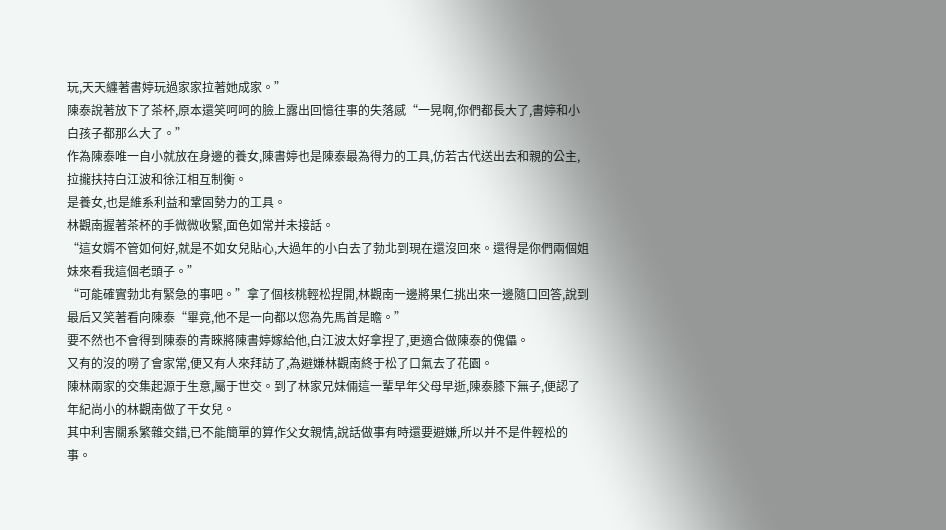玩,天天纏著書婷玩過家家拉著她成家。”
陳泰說著放下了茶杯,原本還笑呵呵的臉上露出回憶往事的失落感“一晃啊,你們都長大了,書婷和小白孩子都那么大了。”
作為陳泰唯一自小就放在身邊的養女,陳書婷也是陳泰最為得力的工具,仿若古代送出去和親的公主,拉攏扶持白江波和徐江相互制衡。
是養女,也是維系利益和鞏固勢力的工具。
林觀南握著茶杯的手微微收緊,面色如常并未接話。
“這女婿不管如何好,就是不如女兒貼心,大過年的小白去了勃北到現在還沒回來。還得是你們兩個姐妹來看我這個老頭子。”
“可能確實勃北有緊急的事吧。”拿了個核桃輕松捏開,林觀南一邊將果仁挑出來一邊隨口回答,說到最后又笑著看向陳泰“畢竟,他不是一向都以您為先馬首是瞻。”
要不然也不會得到陳泰的青睞將陳書婷嫁給他,白江波太好拿捏了,更適合做陳泰的傀儡。
又有的沒的嘮了會家常,便又有人來拜訪了,為避嫌林觀南終于松了口氣去了花園。
陳林兩家的交集起源于生意,屬于世交。到了林家兄妹倆這一輩早年父母早逝,陳泰膝下無子,便認了年紀尚小的林觀南做了干女兒。
其中利害關系繁雜交錯,已不能簡單的算作父女親情,說話做事有時還要避嫌,所以并不是件輕松的事。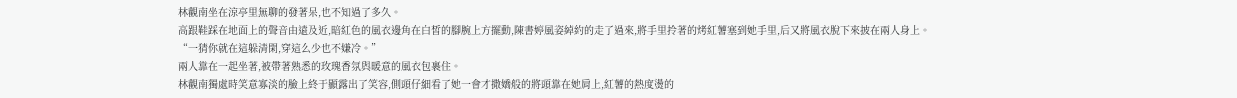林觀南坐在涼亭里無聊的發著呆,也不知過了多久。
高跟鞋踩在地面上的聲音由遠及近,暗紅色的風衣邊角在白皙的腳腕上方擺動,陳書婷風姿綽約的走了過來,將手里拎著的烤紅薯塞到她手里,后又將風衣脫下來披在兩人身上。
“一猜你就在這躲清閑,穿這么少也不嫌冷。”
兩人靠在一起坐著,被帶著熟悉的玫瑰香氛與暖意的風衣包裹住。
林觀南獨處時笑意寡淡的臉上終于顯露出了笑容,側頭仔細看了她一會才撒嬌般的將頭靠在她肩上,紅薯的熱度燙的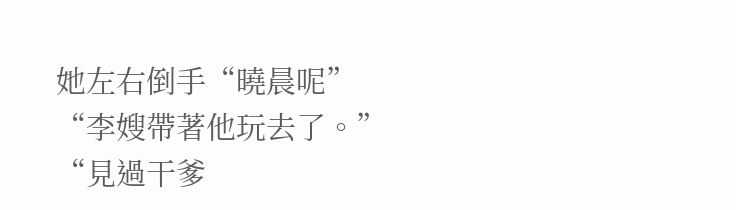她左右倒手“曉晨呢”
“李嫂帶著他玩去了。”
“見過干爹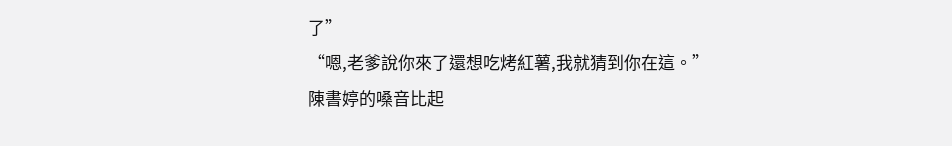了”
“嗯,老爹說你來了還想吃烤紅薯,我就猜到你在這。”
陳書婷的嗓音比起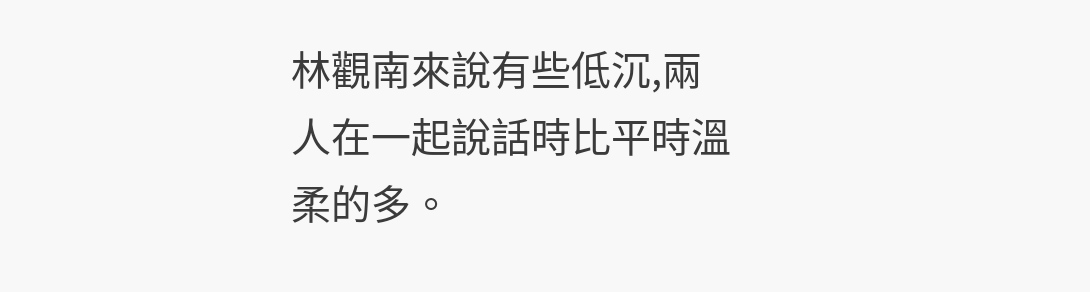林觀南來說有些低沉,兩人在一起說話時比平時溫柔的多。